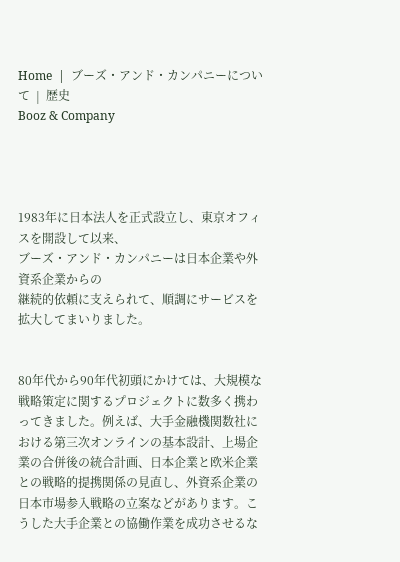Home  |  ブーズ・アンド・カンパニーについて  |  歴史
Booz & Company




1983年に日本法人を正式設立し、東京オフィスを開設して以来、
ブーズ・アンド・カンパニーは日本企業や外資系企業からの
継続的依頼に支えられて、順調にサービスを拡大してまいりました。


80年代から90年代初頭にかけては、大規模な戦略策定に関するプロジェクトに数多く携わってきました。例えば、大手金融機関数社における第三次オンラインの基本設計、上場企業の合併後の統合計画、日本企業と欧米企業との戦略的提携関係の見直し、外資系企業の日本市場参入戦略の立案などがあります。こうした大手企業との協働作業を成功させるな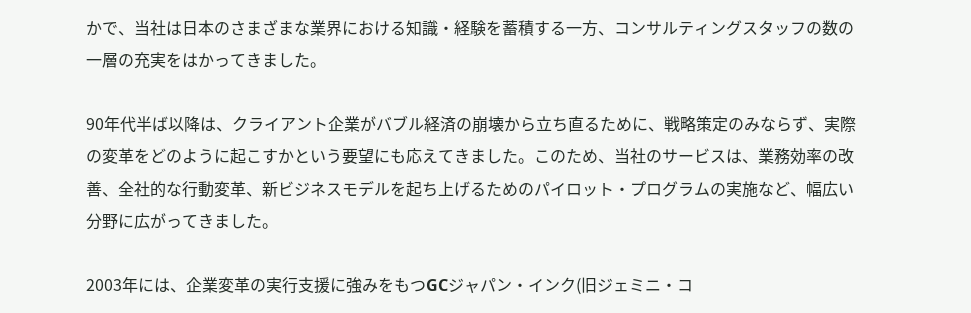かで、当社は日本のさまざまな業界における知識・経験を蓄積する一方、コンサルティングスタッフの数の一層の充実をはかってきました。

90年代半ば以降は、クライアント企業がバブル経済の崩壊から立ち直るために、戦略策定のみならず、実際の変革をどのように起こすかという要望にも応えてきました。このため、当社のサービスは、業務効率の改善、全社的な行動変革、新ビジネスモデルを起ち上げるためのパイロット・プログラムの実施など、幅広い分野に広がってきました。

2003年には、企業変革の実行支援に強みをもつGCジャパン・インク(旧ジェミニ・コ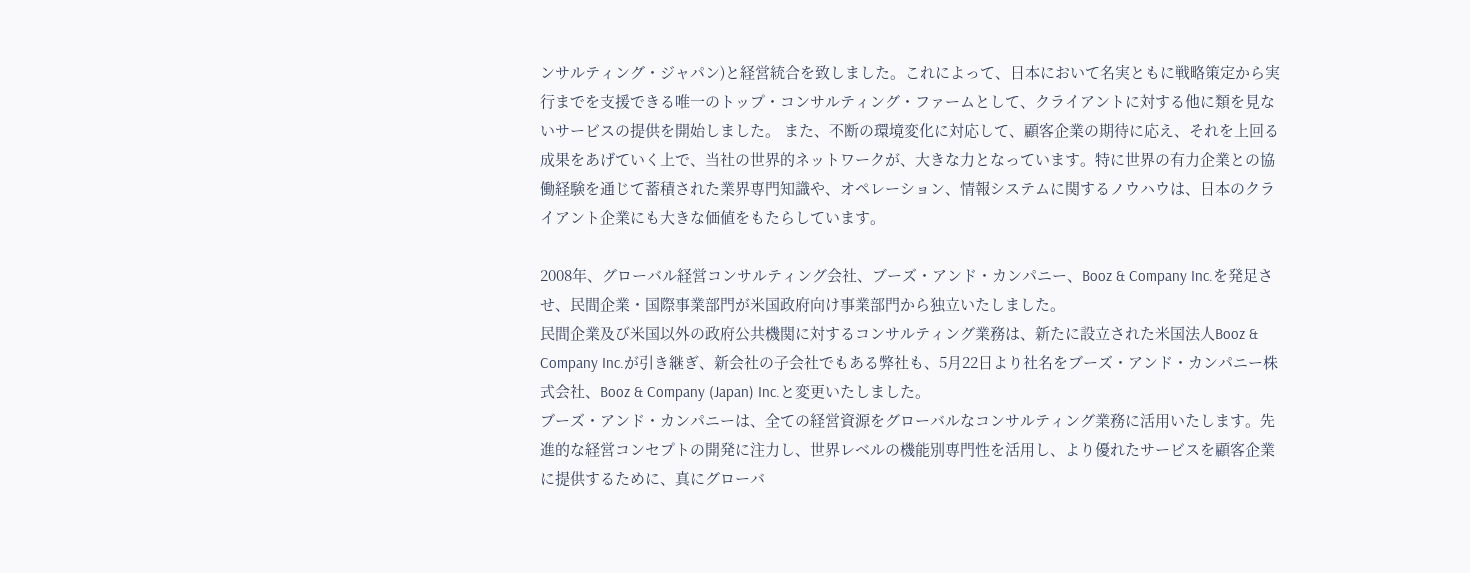ンサルティング・ジャパン)と経営統合を致しました。これによって、日本において名実ともに戦略策定から実行までを支援できる唯一のトップ・コンサルティング・ファームとして、クライアントに対する他に類を見ないサービスの提供を開始しました。 また、不断の環境変化に対応して、顧客企業の期待に応え、それを上回る成果をあげていく上で、当社の世界的ネットワークが、大きな力となっています。特に世界の有力企業との協働経験を通じて蓄積された業界専門知識や、オペレーション、情報システムに関するノウハウは、日本のクライアント企業にも大きな価値をもたらしています。

2008年、グローバル経営コンサルティング会社、ブーズ・アンド・カンパニー、Booz & Company Inc.を発足させ、民間企業・国際事業部門が米国政府向け事業部門から独立いたしました。
民間企業及び米国以外の政府公共機関に対するコンサルティング業務は、新たに設立された米国法人Booz & Company Inc.が引き継ぎ、新会社の子会社でもある弊社も、5月22日より社名をブーズ・アンド・カンパニー株式会社、Booz & Company (Japan) Inc.と変更いたしました。
ブーズ・アンド・カンパニーは、全ての経営資源をグローバルなコンサルティング業務に活用いたします。先進的な経営コンセプトの開発に注力し、世界レベルの機能別専門性を活用し、より優れたサービスを顧客企業に提供するために、真にグローバ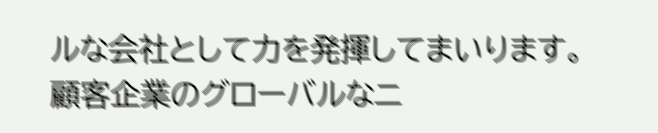ルな会社として力を発揮してまいります。顧客企業のグローバルなニ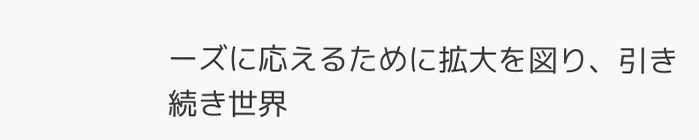ーズに応えるために拡大を図り、引き続き世界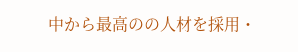中から最高のの人材を採用・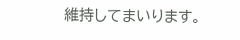維持してまいります。